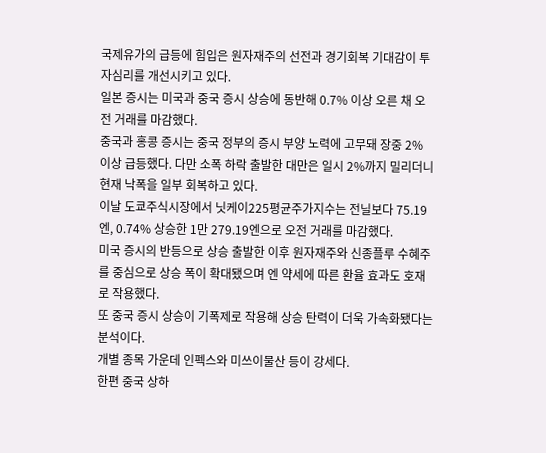국제유가의 급등에 힘입은 원자재주의 선전과 경기회복 기대감이 투자심리를 개선시키고 있다.
일본 증시는 미국과 중국 증시 상승에 동반해 0.7% 이상 오른 채 오전 거래를 마감했다.
중국과 홍콩 증시는 중국 정부의 증시 부양 노력에 고무돼 장중 2% 이상 급등했다. 다만 소폭 하락 출발한 대만은 일시 2%까지 밀리더니 현재 낙폭을 일부 회복하고 있다.
이날 도쿄주식시장에서 닛케이225평균주가지수는 전닐보다 75.19엔, 0.74% 상승한 1만 279.19엔으로 오전 거래를 마감했다.
미국 증시의 반등으로 상승 출발한 이후 원자재주와 신종플루 수혜주를 중심으로 상승 폭이 확대됐으며 엔 약세에 따른 환율 효과도 호재로 작용했다.
또 중국 증시 상승이 기폭제로 작용해 상승 탄력이 더욱 가속화됐다는 분석이다.
개별 종목 가운데 인펙스와 미쓰이물산 등이 강세다.
한편 중국 상하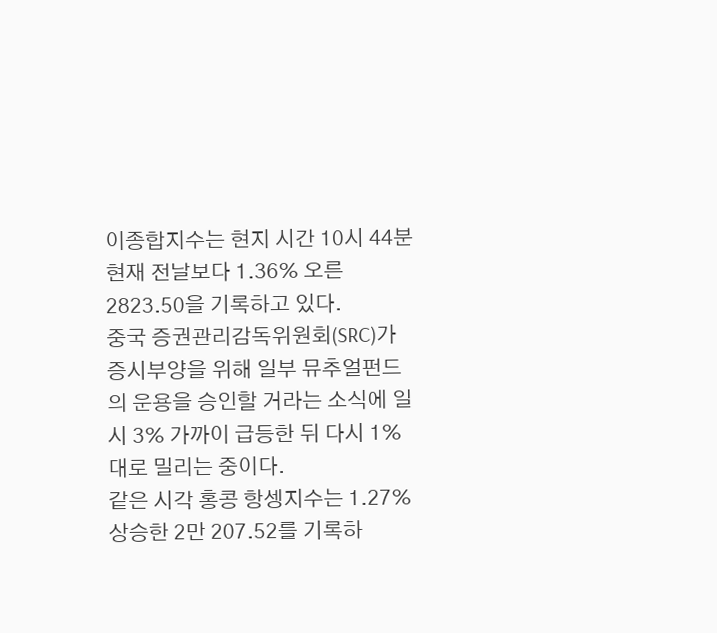이종합지수는 현지 시간 10시 44분 현재 전날보다 1.36% 오른 2823.50을 기록하고 있다.
중국 증권관리감독위원회(SRC)가 증시부양을 위해 일부 뮤추얼펀드의 운용을 승인할 거라는 소식에 일시 3% 가까이 급등한 뒤 다시 1%대로 밀리는 중이다.
같은 시각 홍콩 항셍지수는 1.27% 상승한 2만 207.52를 기록하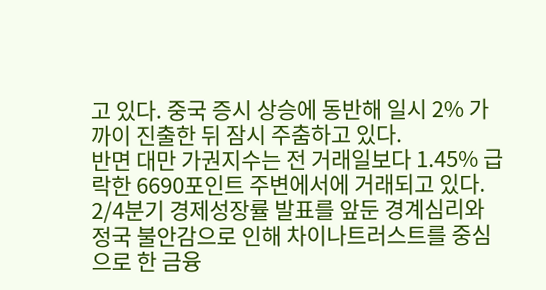고 있다. 중국 증시 상승에 동반해 일시 2% 가까이 진출한 뒤 잠시 주춤하고 있다.
반면 대만 가권지수는 전 거래일보다 1.45% 급락한 6690포인트 주변에서에 거래되고 있다.
2/4분기 경제성장률 발표를 앞둔 경계심리와 정국 불안감으로 인해 차이나트러스트를 중심으로 한 금융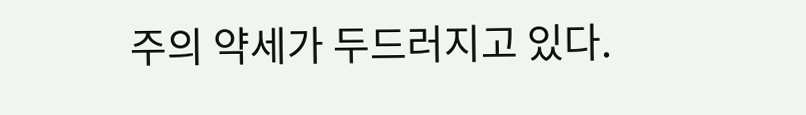주의 약세가 두드러지고 있다.